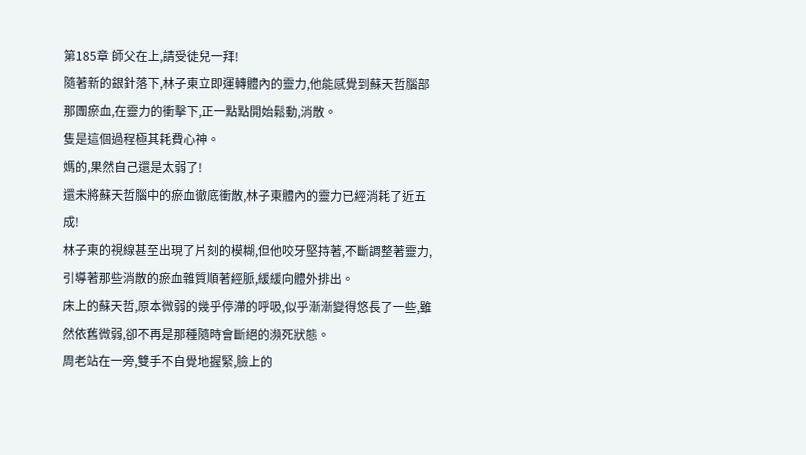第185章 師父在上,請受徒兒一拜!
隨著新的銀針落下,林子東立即運轉體內的靈力,他能感覺到蘇天哲腦部那團瘀血,在靈力的衝擊下,正一點點開始鬆動,消散。
隻是這個過程極其耗費心神。
媽的,果然自己還是太弱了!
還未將蘇天哲腦中的瘀血徹底衝散,林子東體內的靈力已經消耗了近五成!
林子東的視線甚至出現了片刻的模糊,但他咬牙堅持著,不斷調整著靈力,引導著那些消散的瘀血雜質順著經脈,緩緩向體外排出。
床上的蘇天哲,原本微弱的幾乎停滯的呼吸,似乎漸漸變得悠長了一些,雖然依舊微弱,卻不再是那種隨時會斷絕的瀕死狀態。
周老站在一旁,雙手不自覺地握緊,臉上的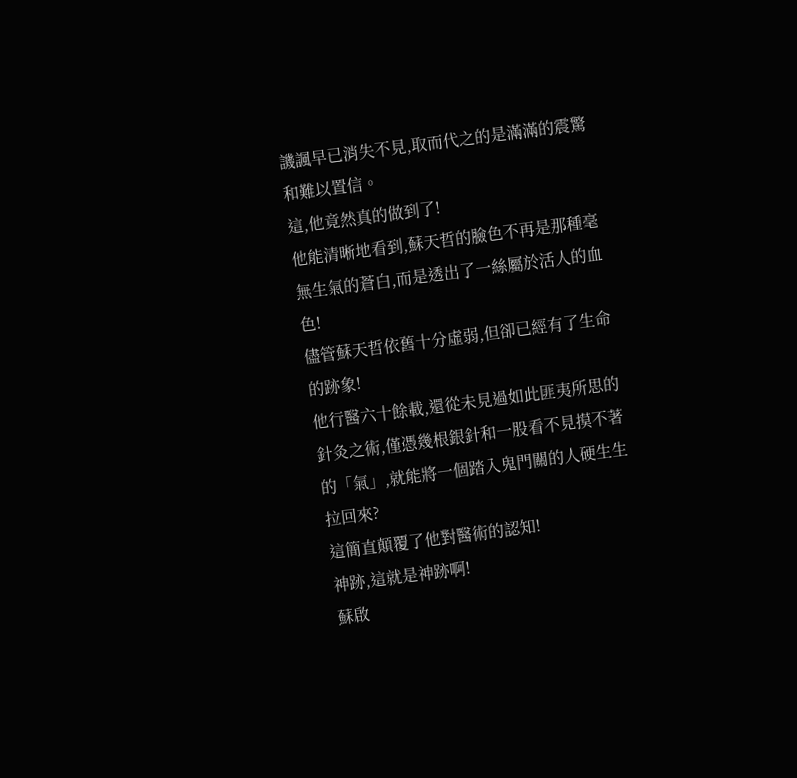譏諷早已消失不見,取而代之的是滿滿的震驚和難以置信。
這,他竟然真的做到了!
他能清晰地看到,蘇天哲的臉色不再是那種毫無生氣的蒼白,而是透出了一絲屬於活人的血色!
儘管蘇天哲依舊十分虛弱,但卻已經有了生命的跡象!
他行醫六十餘載,還從未見過如此匪夷所思的針灸之術,僅憑幾根銀針和一股看不見摸不著的「氣」,就能將一個踏入鬼門關的人硬生生拉回來?
這簡直顛覆了他對醫術的認知!
神跡,這就是神跡啊!
蘇啟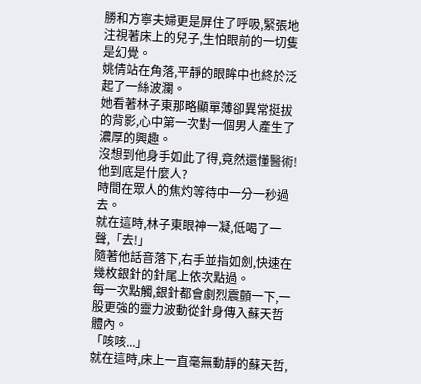勝和方寧夫婦更是屏住了呼吸,緊張地注視著床上的兒子,生怕眼前的一切隻是幻覺。
姚倩站在角落,平靜的眼眸中也終於泛起了一絲波瀾。
她看著林子東那略顯單薄卻異常挺拔的背影,心中第一次對一個男人產生了濃厚的興趣。
沒想到他身手如此了得,竟然還懂醫術!
他到底是什麼人?
時間在眾人的焦灼等待中一分一秒過去。
就在這時,林子東眼神一凝,低喝了一聲,「去!」
隨著他話音落下,右手並指如劍,快速在幾枚銀針的針尾上依次點過。
每一次點觸,銀針都會劇烈震顫一下,一股更強的靈力波動從針身傳入蘇天哲體內。
「咳咳...」
就在這時,床上一直毫無動靜的蘇天哲,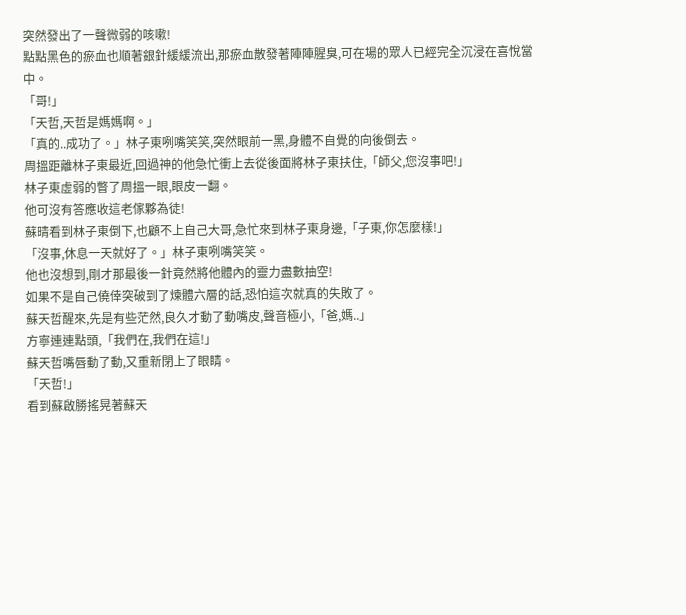突然發出了一聲微弱的咳嗽!
點點黑色的瘀血也順著銀針緩緩流出,那瘀血散發著陣陣腥臭,可在場的眾人已經完全沉浸在喜悅當中。
「哥!」
「天哲,天哲是媽媽啊。」
「真的..成功了。」林子東咧嘴笑笑,突然眼前一黑,身體不自覺的向後倒去。
周搵距離林子東最近,回過神的他急忙衝上去從後面將林子東扶住,「師父,您沒事吧!」
林子東虛弱的瞥了周搵一眼,眼皮一翻。
他可沒有答應收這老傢夥為徒!
蘇晴看到林子東倒下,也顧不上自己大哥,急忙來到林子東身邊,「子東,你怎麼樣!」
「沒事,休息一天就好了。」林子東咧嘴笑笑。
他也沒想到,剛才那最後一針竟然將他體內的靈力盡數抽空!
如果不是自己僥倖突破到了煉體六層的話,恐怕這次就真的失敗了。
蘇天哲醒來,先是有些茫然,良久才動了動嘴皮,聲音極小,「爸,媽..」
方寧連連點頭,「我們在,我們在這!」
蘇天哲嘴唇動了動,又重新閉上了眼睛。
「天哲!」
看到蘇啟勝搖晃著蘇天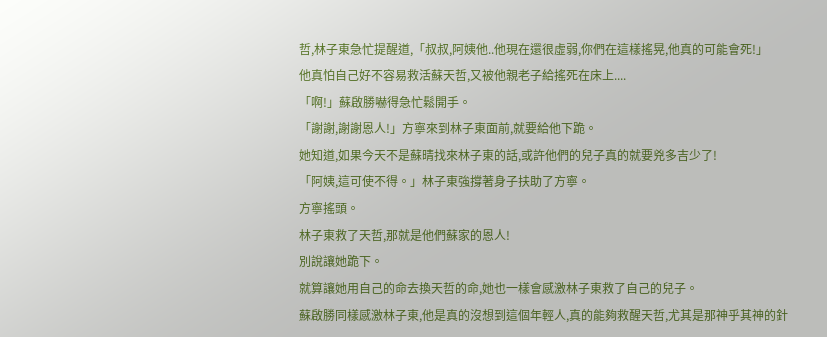哲,林子東急忙提醒道,「叔叔,阿姨他..他現在還很虛弱,你們在這樣搖晃,他真的可能會死!」
他真怕自己好不容易救活蘇天哲,又被他親老子給搖死在床上....
「啊!」蘇啟勝嚇得急忙鬆開手。
「謝謝,謝謝恩人!」方寧來到林子東面前,就要給他下跪。
她知道,如果今天不是蘇晴找來林子東的話,或許他們的兒子真的就要兇多吉少了!
「阿姨,這可使不得。」林子東強撐著身子扶助了方寧。
方寧搖頭。
林子東救了天哲,那就是他們蘇家的恩人!
別說讓她跪下。
就算讓她用自己的命去換天哲的命,她也一樣會感激林子東救了自己的兒子。
蘇啟勝同樣感激林子東,他是真的沒想到這個年輕人,真的能夠救醒天哲,尤其是那神乎其神的針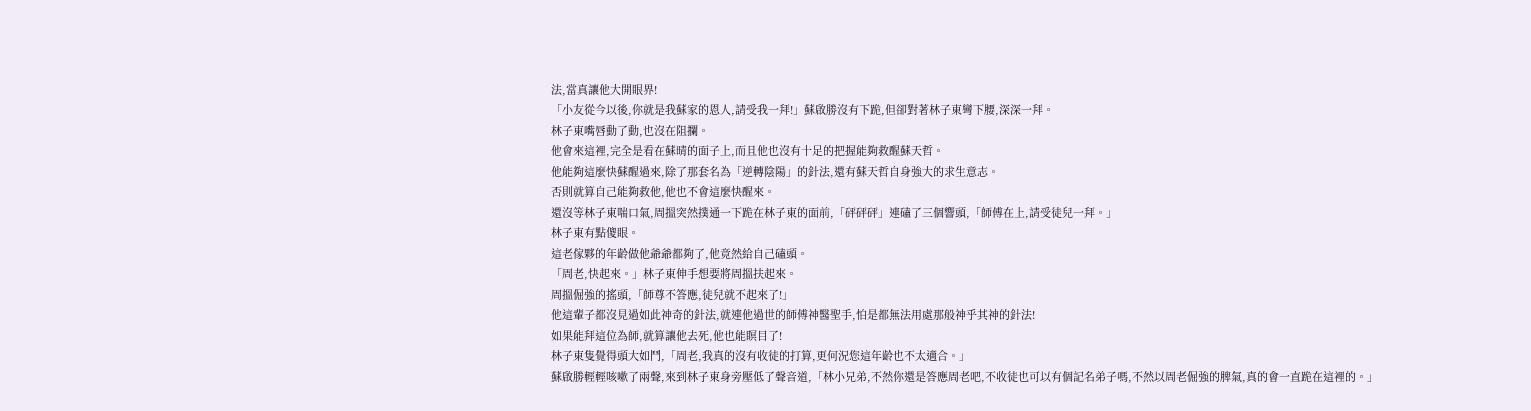法,當真讓他大開眼界!
「小友從今以後,你就是我蘇家的恩人,請受我一拜!」蘇啟勝沒有下跪,但卻對著林子東彎下腰,深深一拜。
林子東嘴唇動了動,也沒在阻攔。
他會來這裡,完全是看在蘇晴的面子上,而且他也沒有十足的把握能夠救醒蘇天哲。
他能夠這麼快蘇醒過來,除了那套名為「逆轉陰陽」的針法,還有蘇天哲自身強大的求生意志。
否則就算自己能夠救他,他也不會這麼快醒來。
還沒等林子東喘口氣,周搵突然撲通一下跪在林子東的面前,「砰砰砰」連磕了三個響頭,「師傅在上,請受徒兒一拜。」
林子東有點傻眼。
這老傢夥的年齡做他爺爺都夠了,他竟然給自己磕頭。
「周老,快起來。」林子東伸手想要將周搵扶起來。
周搵倔強的搖頭,「師尊不答應,徒兒就不起來了!」
他這輩子都沒見過如此神奇的針法,就連他過世的師傅神醫聖手,怕是都無法用處那般神乎其神的針法!
如果能拜這位為師,就算讓他去死,他也能瞑目了!
林子東隻覺得頭大如鬥,「周老,我真的沒有收徒的打算,更何況您這年齡也不太適合。」
蘇啟勝輕輕咳嗽了兩聲,來到林子東身旁壓低了聲音道,「林小兄弟,不然你還是答應周老吧,不收徒也可以有個記名弟子嗎,不然以周老倔強的脾氣,真的會一直跪在這裡的。」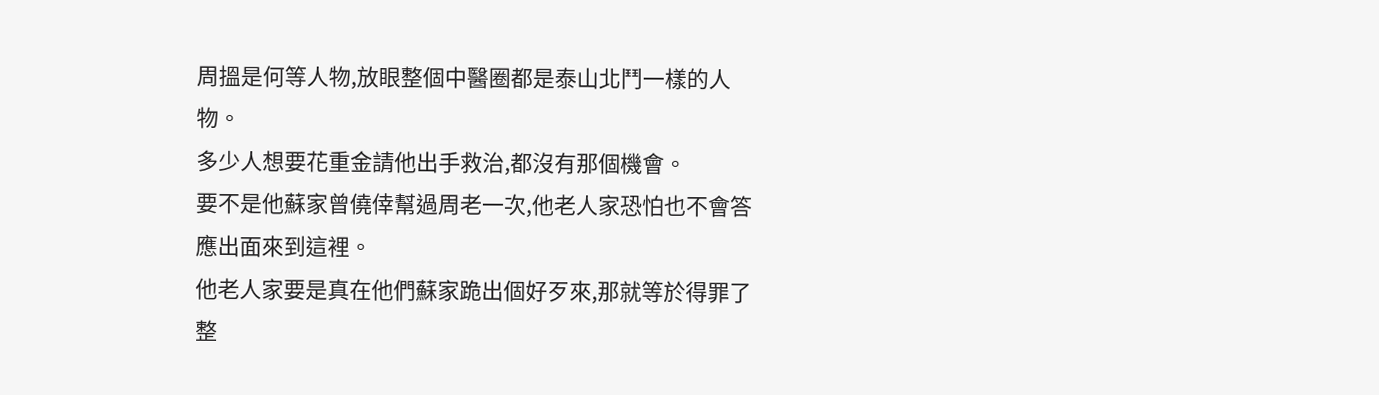周搵是何等人物,放眼整個中醫圈都是泰山北鬥一樣的人物。
多少人想要花重金請他出手救治,都沒有那個機會。
要不是他蘇家曾僥倖幫過周老一次,他老人家恐怕也不會答應出面來到這裡。
他老人家要是真在他們蘇家跪出個好歹來,那就等於得罪了整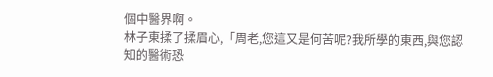個中醫界啊。
林子東揉了揉眉心,「周老,您這又是何苦呢?我所學的東西,與您認知的醫術恐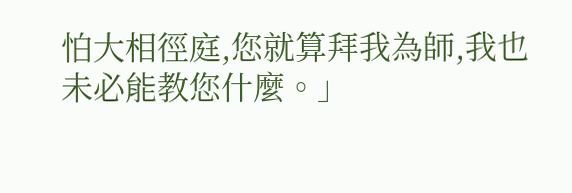怕大相徑庭,您就算拜我為師,我也未必能教您什麼。」